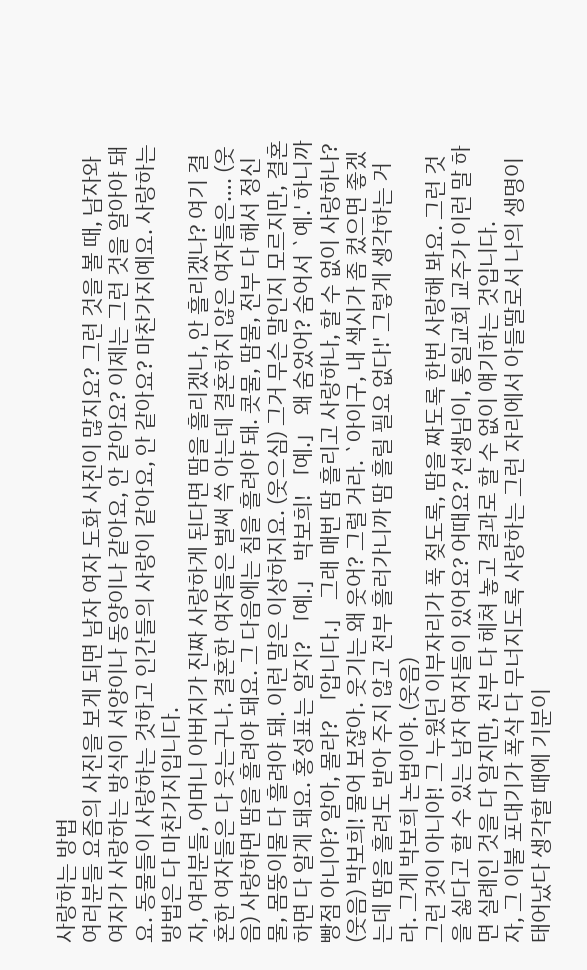사랑하는 방법
여러분들 요즘의 사진을 보게 되면 남자 여자 도화 사진이 많지요? 그런 것을 볼 때, 남자와 여자가 사랑하는 방식이 서양이나 동양이나 같아요, 안 같아요? 이제는 그런 것을 알아야 돼요. 동물들이 사랑하는 것하고 인간들의 사랑이 같아요, 안 같아요? 마찬가지예요. 사랑하는 방법은 다 마찬가지입니다.
자, 여러분들, 어머니 아버지가 진짜 사랑하게 된다면 땀을 흘리겠나, 안 흘리겠나? 여기 결혼한 여자들은 다 웃는구나. 결혼한 여자들은 벌써 쓱 아는데 결혼하지 않은 여자들은…. (웃음) 사랑하면 땀을 흘려야 돼요. 그 다음에는 침을 흘려야 돼. 콧물, 땀물, 전부 다 해서 정신물, 몸뚱이물 다 흘려야 돼. 이런 말은 이상하지요. (웃으심) 그거 무슨 말인지 모르지만, 결혼하면 다 알게 돼요. 홍성표는 알지? 「예.」 박보희! 「예.」 왜 숨었어? 숨어서 `예.' 하니까 빵점 아니야? 알아, 몰라? 「압니다.」 그래 매번 땀 흘리고 사랑하나, 할 수 없이 사랑하나? (웃음) 박보희! 물어 보잖아. 웃기는 왜 웃어? 그럴 거라. `아이구, 내 색시가 좀 컸으면 좋겠는데 땀을 흘려도 받아 주지 않고 전부 흘러가니까 땀 흘릴 필요 없다!' 그렇게 생각하는 거라. 그게 박보희 논법이야. (웃음)
그런 것이 아니야! 그 누웠던 이부자리가 푹 젖도록, 땀을 짜도록 한번 사랑해 봐요. 그런 것을 싫다고 할 수 있는 남자 여자들이 있어요? 어때요? 선생님이, 통일교회 교주가 이런 말 하면 실례인 것을 다 알지만, 전부 다 헤쳐 놓고 결과로 할 수 없이 얘기하는 것입니다.
자, 그 이불 포대기가 폭삭 다 무너지도록 사랑하는 그런 자리에서 아들딸로서 나의 생명이 태어났다 생각할 때에 기분이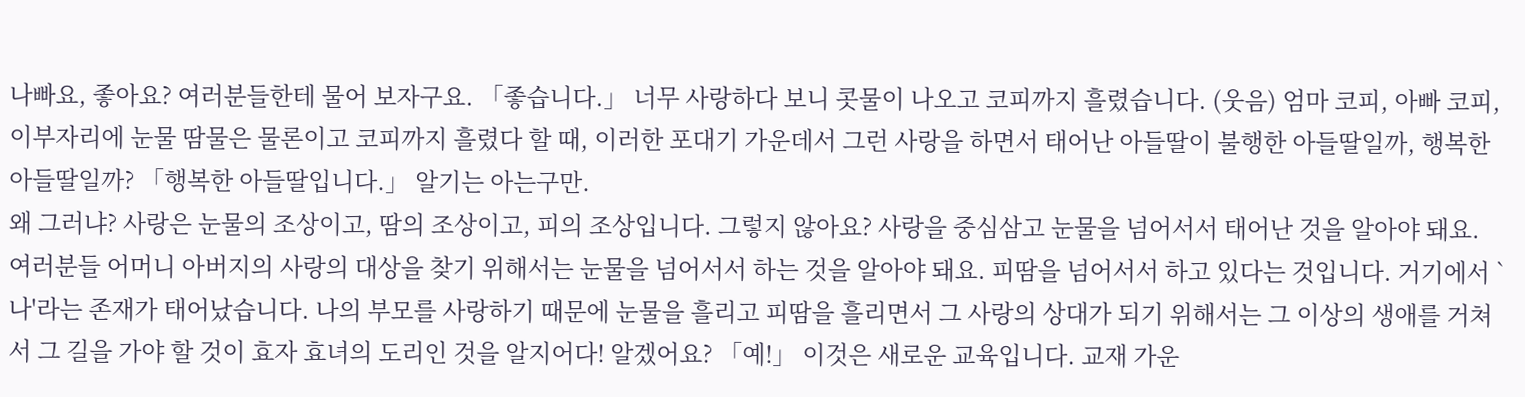나빠요, 좋아요? 여러분들한테 물어 보자구요. 「좋습니다.」 너무 사랑하다 보니 콧물이 나오고 코피까지 흘렸습니다. (웃음) 엄마 코피, 아빠 코피, 이부자리에 눈물 땀물은 물론이고 코피까지 흘렸다 할 때, 이러한 포대기 가운데서 그런 사랑을 하면서 태어난 아들딸이 불행한 아들딸일까, 행복한 아들딸일까? 「행복한 아들딸입니다.」 알기는 아는구만.
왜 그러냐? 사랑은 눈물의 조상이고, 땀의 조상이고, 피의 조상입니다. 그렇지 않아요? 사랑을 중심삼고 눈물을 넘어서서 태어난 것을 알아야 돼요. 여러분들 어머니 아버지의 사랑의 대상을 찾기 위해서는 눈물을 넘어서서 하는 것을 알아야 돼요. 피땀을 넘어서서 하고 있다는 것입니다. 거기에서 `나'라는 존재가 태어났습니다. 나의 부모를 사랑하기 때문에 눈물을 흘리고 피땀을 흘리면서 그 사랑의 상대가 되기 위해서는 그 이상의 생애를 거쳐서 그 길을 가야 할 것이 효자 효녀의 도리인 것을 알지어다! 알겠어요? 「예!」 이것은 새로운 교육입니다. 교재 가운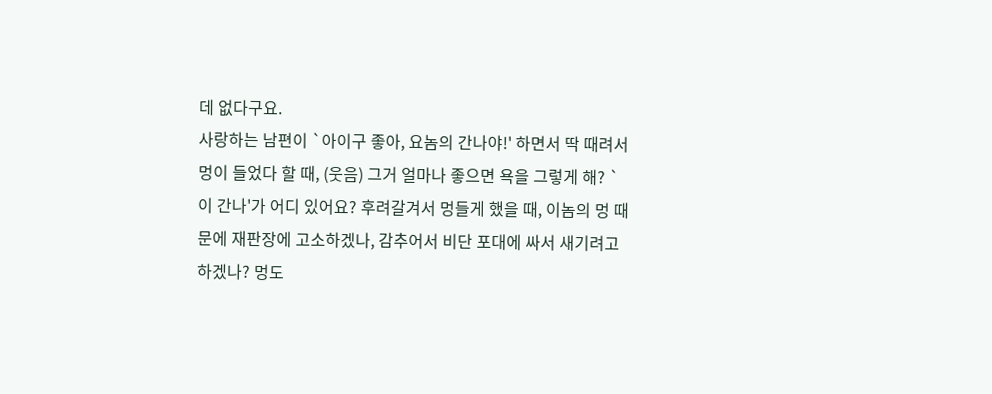데 없다구요.
사랑하는 남편이 `아이구 좋아, 요놈의 간나야!' 하면서 딱 때려서 멍이 들었다 할 때, (웃음) 그거 얼마나 좋으면 욕을 그렇게 해? `이 간나'가 어디 있어요? 후려갈겨서 멍들게 했을 때, 이놈의 멍 때문에 재판장에 고소하겠나, 감추어서 비단 포대에 싸서 새기려고 하겠나? 멍도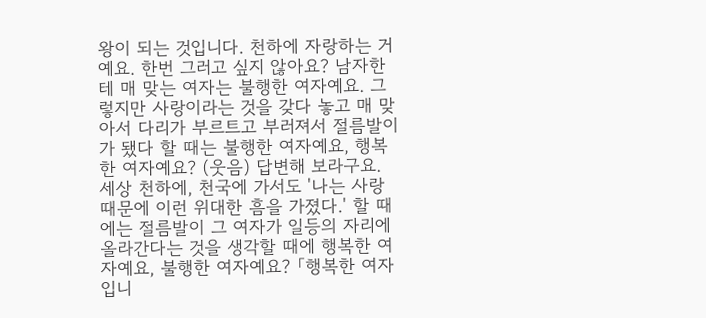왕이 되는 것입니다. 천하에 자랑하는 거예요. 한번 그러고 싶지 않아요? 남자한테 매 맞는 여자는 불행한 여자예요. 그렇지만 사랑이라는 것을 갖다 놓고 매 맞아서 다리가 부르트고 부러져서 절름발이가 됐다 할 때는 불행한 여자예요, 행복한 여자예요? (웃음) 답변해 보라구요. 세상 천하에, 천국에 가서도 '나는 사랑 때문에 이런 위대한 흠을 가졌다.' 할 때에는 절름발이 그 여자가 일등의 자리에 올라간다는 것을 생각할 때에 행복한 여자예요, 불행한 여자예요? 「행복한 여자입니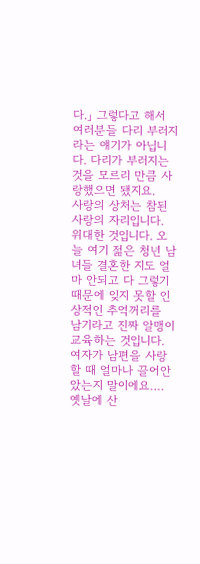다.」 그렇다고 해서 여러분들 다리 부러지라는 얘기가 아닙니다. 다리가 부러지는 것을 모르리 만큼 사랑했으면 됐지요.
사랑의 상처는 참된 사랑의 자리입니다. 위대한 것입니다. 오늘 여기 젊은 청년 남녀들 결혼한 지도 얼마 안되고 다 그렇기 때문에 잊지 못할 인상적인 추억꺼리를 남기라고 진짜 알맹이 교육하는 것입니다.
여자가 남편을 사랑할 때 얼마나 끌어안았는지 말이에요…. 옛날에 산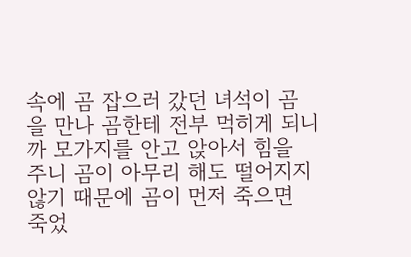속에 곰 잡으러 갔던 녀석이 곰을 만나 곰한테 전부 먹히게 되니까 모가지를 안고 앉아서 힘을 주니 곰이 아무리 해도 떨어지지 않기 때문에 곰이 먼저 죽으면 죽었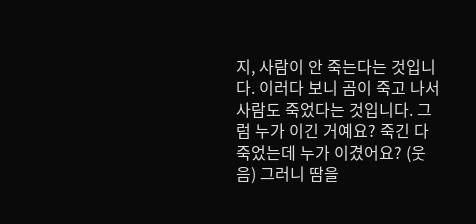지, 사람이 안 죽는다는 것입니다. 이러다 보니 곰이 죽고 나서 사람도 죽었다는 것입니다. 그럼 누가 이긴 거예요? 죽긴 다 죽었는데 누가 이겼어요? (웃음) 그러니 땀을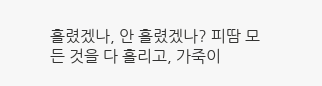흘렸겠나, 안 흘렸겠나? 피땀 모든 것을 다 흘리고, 가죽이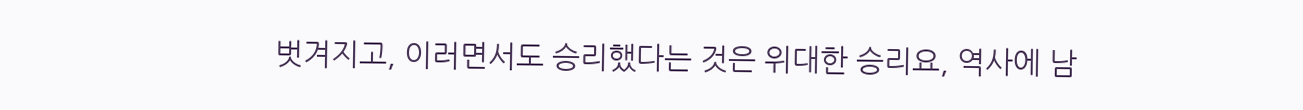벗겨지고, 이러면서도 승리했다는 것은 위대한 승리요, 역사에 남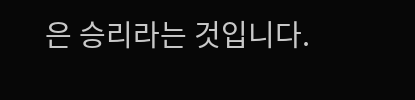은 승리라는 것입니다.